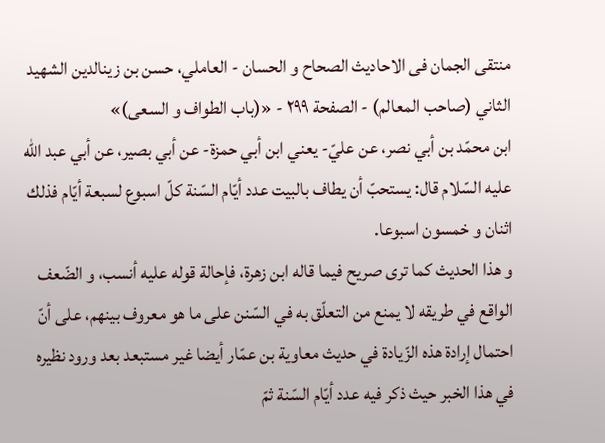منتقى الجمان فى الاحاديث الصحاح و الحسان - العاملي، حسن بن زينالدين الشهيد الثاني (صاحب المعالم) - الصفحة ٢٩٩ - «(باب الطواف و السعى)»
ابن محمّد بن أبي نصر، عن عليّ- يعني ابن أبي حمزة- عن أبي بصير، عن أبي عبد اللّه عليه السّلام قال: يستحبّ أن يطاف بالبيت عدد أيّام السّنة كلّ اسبوع لسبعة أيّام فذلك اثنان و خمسون اسبوعا.
و هذا الحديث كما ترى صريح فيما قاله ابن زهرة، فإحالة قوله عليه أنسب، و الضّعف الواقع في طريقه لا يمنع من التعلّق به في السّنن على ما هو معروف بينهم، على أنّ احتمال إرادة هذه الزّيادة في حديث معاوية بن عمّار أيضا غير مستبعد بعد ورود نظيره في هذا الخبر حيث ذكر فيه عدد أيّام السّنة ثمّ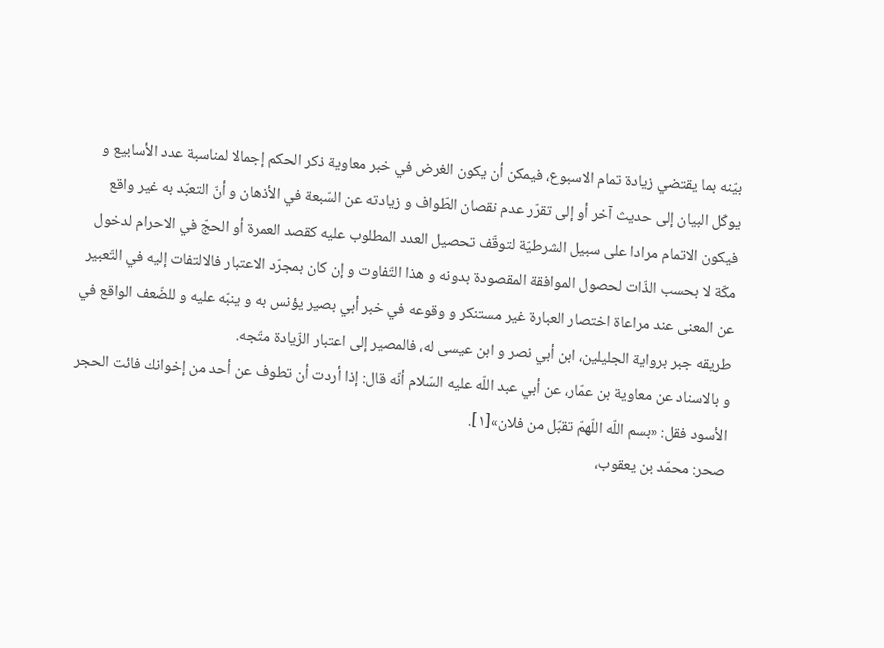بيّنه بما يقتضي زيادة تمام الاسبوع، فيمكن أن يكون الغرض في خبر معاوية ذكر الحكم إجمالا لمناسبة عدد الأسابيع و يوكّل البيان إلى حديث آخر أو إلى تقرّر عدم نقصان الطّواف و زيادته عن السّبعة في الأذهان و أنّ التعبّد به غير واقع فيكون الاتمام مرادا على سبيل الشرطيّة لتوقّف تحصيل العدد المطلوب عليه كقصد العمرة أو الحجّ في الاحرام لدخول مكّة لا بحسب الذّات لحصول الموافقة المقصودة بدونه و هذا التّفاوت و إن كان بمجرّد الاعتبار فالالتفات إليه في التّعبير عن المعنى عند مراعاة اختصار العبارة غير مستنكر و وقوعه في خبر أبي بصير يؤنس به و ينبّه عليه و للضّعف الواقع في طريقه جبر برواية الجليلين، ابن أبي نصر و ابن عيسى له، فالمصير إلى اعتبار الزّيادة متّجه.
و بالاسناد عن معاوية بن عمّار، عن أبي عبد اللّه عليه السّلام أنّه قال: إذا أردت أن تطوف عن أحد من إخوانك فائت الحجر الأسود فقل: «بسم اللّه اللّهمّ تقبّل من فلان»[١].
صحر: محمّد بن يعقوب،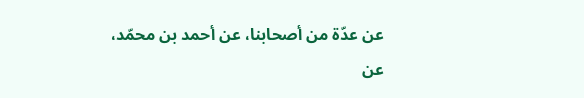عن عدّة من أصحابنا، عن أحمد بن محمّد، عن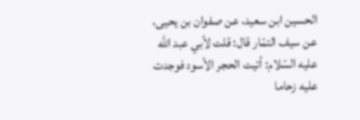الحسين ابن سعيد، عن صفوان بن يحيى، عن سيف التمّار قال: قلت لأبي عبد اللّه عليه السّلام: أتيت الحجر الأسود فوجدت عليه زحاما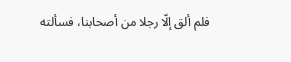فلم ألق إلّا رجلا من أصحابنا، فسألته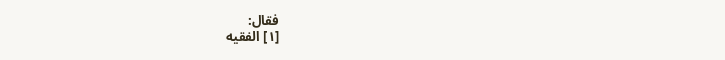فقال:
[١] الفقيه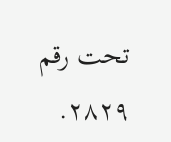تحت رقم ٢٨٢٩.